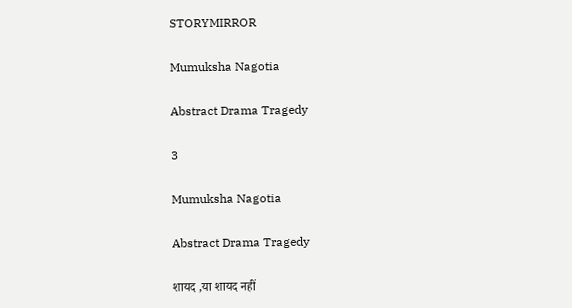STORYMIRROR

Mumuksha Nagotia

Abstract Drama Tragedy

3

Mumuksha Nagotia

Abstract Drama Tragedy

शायद ,या शायद नहीं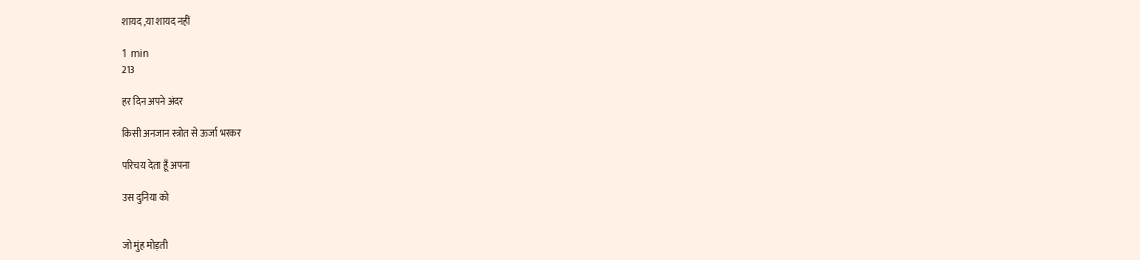शायद ,या शायद नहीं

1 min
213

हर दिन अपने अंदर

किसी अनजान स्त्रोत से ऊर्जा भरकर

परिचय देता हूँ अपना

उस दुनिया को


जो मुंह मोड़ती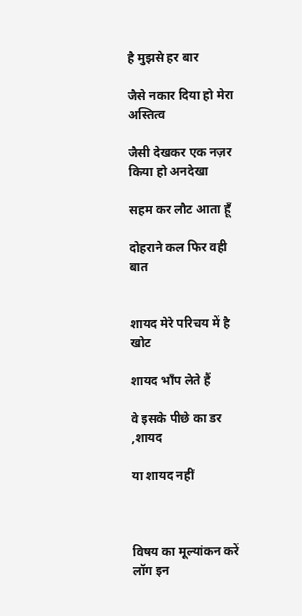है मुझसे हर बार

जैसे नकार दिया हो मेरा अस्तित्व

जैसी देखकर एक नज़र किया हो अनदेखा

सहम कर लौट आता हूँ

दोहराने कल फिर वही बात


शायद मेरे परिचय में है खोट

शायद भाँप लेते हैं

वे इसके पीछे का डर ,शायद

या शायद नहीं



विषय का मूल्यांकन करें
लॉग इन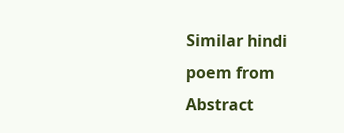Similar hindi poem from Abstract